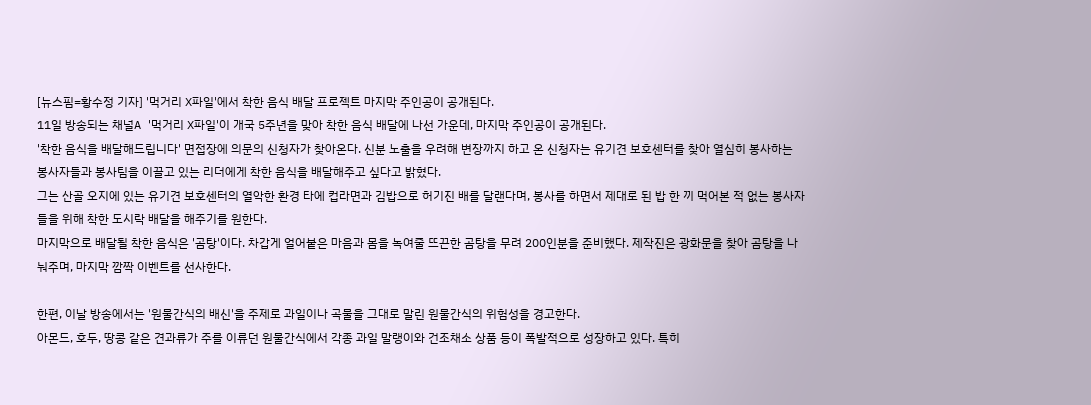[뉴스핌=황수정 기자] '먹거리 X파일'에서 착한 음식 배달 프로젝트 마지막 주인공이 공개된다.
11일 방송되는 채널A '먹거리 X파일'이 개국 5주년을 맞아 착한 음식 배달에 나선 가운데, 마지막 주인공이 공개된다.
'착한 음식을 배달해드립니다' 면접장에 의문의 신청자가 찾아온다. 신분 노출을 우려해 변장까지 하고 온 신청자는 유기견 보호센터를 찾아 열심히 봉사하는 봉사자들과 봉사팀을 이끌고 있는 리더에게 착한 음식을 배달해주고 싶다고 밝혔다.
그는 산골 오지에 있는 유기견 보호센터의 열악한 환경 타에 컵라면과 김밥으로 허기진 배를 달랜다며, 봉사를 하면서 제대로 된 밥 한 끼 먹어본 적 없는 봉사자들을 위해 착한 도시락 배달을 해주기를 원한다.
마지막으로 배달될 착한 음식은 '곰탕'이다. 차갑게 얼어붙은 마음과 몸을 녹여줄 뜨끈한 곰탕을 무려 200인분을 준비했다. 제작진은 광화문을 찾아 곰탕을 나눠주며, 마지막 깜짝 이벤트를 선사한다.

한편, 이날 방송에서는 '원물간식의 배신'을 주제로 과일이나 곡물을 그대로 말린 원물간식의 위험성을 경고한다.
아몬드, 호두, 땅콩 같은 견과류가 주를 이류던 원물간식에서 각종 과일 말랭이와 건조채소 상품 등이 폭발적으로 성장하고 있다. 특히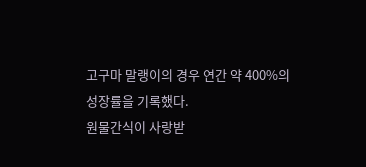고구마 말랭이의 경우 연간 약 400%의 성장률을 기록했다.
원물간식이 사랑받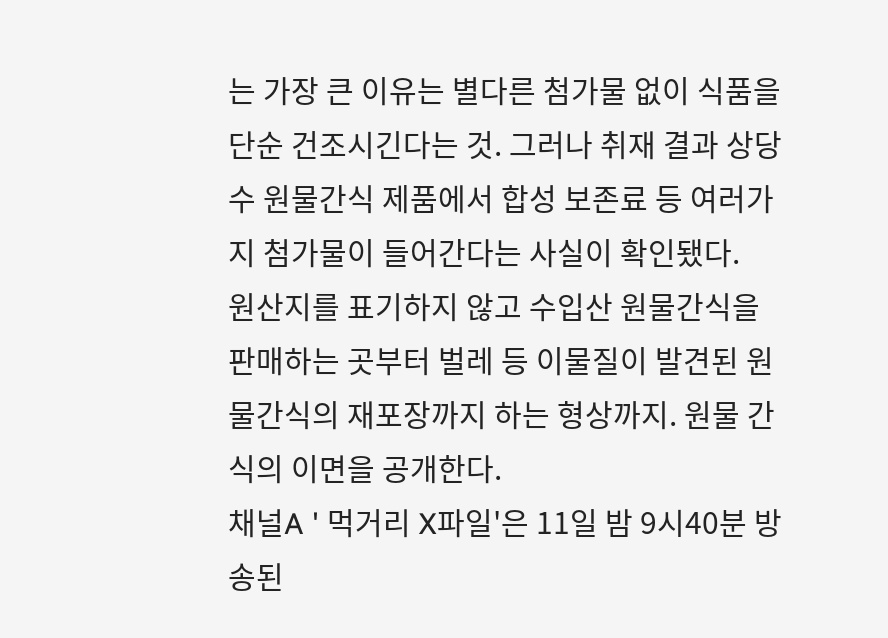는 가장 큰 이유는 별다른 첨가물 없이 식품을 단순 건조시긴다는 것. 그러나 취재 결과 상당수 원물간식 제품에서 합성 보존료 등 여러가지 첨가물이 들어간다는 사실이 확인됐다.
원산지를 표기하지 않고 수입산 원물간식을 판매하는 곳부터 벌레 등 이물질이 발견된 원물간식의 재포장까지 하는 형상까지. 원물 간식의 이면을 공개한다.
채널A ' 먹거리 X파일'은 11일 밤 9시40분 방송된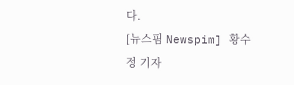다.
[뉴스핌 Newspim] 황수정 기자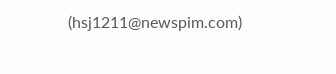(hsj1211@newspim.com)